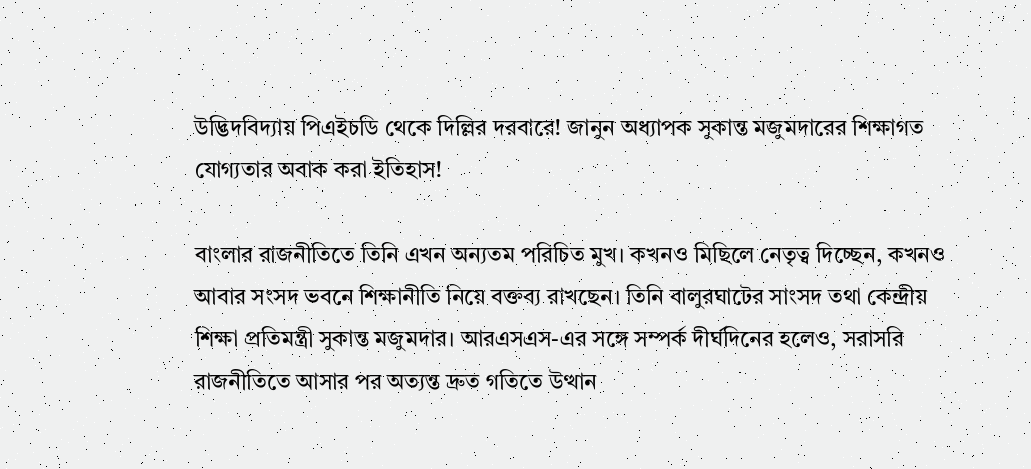উদ্ভিদবিদ্যায় পিএইচডি থেকে দিল্লির দরবারে! জানুন অধ্যাপক সুকান্ত মজুমদারের শিক্ষাগত যোগ্যতার অবাক করা ইতিহাস!

বাংলার রাজনীতিতে তিনি এখন অন্যতম পরিচিত মুখ। কখনও মিছিলে নেতৃত্ব দিচ্ছেন, কখনও আবার সংসদ ভবনে শিক্ষানীতি নিয়ে বক্তব্য রাখছেন। তিনি বালুরঘাটের সাংসদ তথা কেন্দ্রীয় শিক্ষা প্রতিমন্ত্রী সুকান্ত মজুমদার। আরএসএস-এর সঙ্গে সম্পর্ক দীর্ঘদিনের হলেও, সরাসরি রাজনীতিতে আসার পর অত্যন্ত দ্রুত গতিতে উত্থান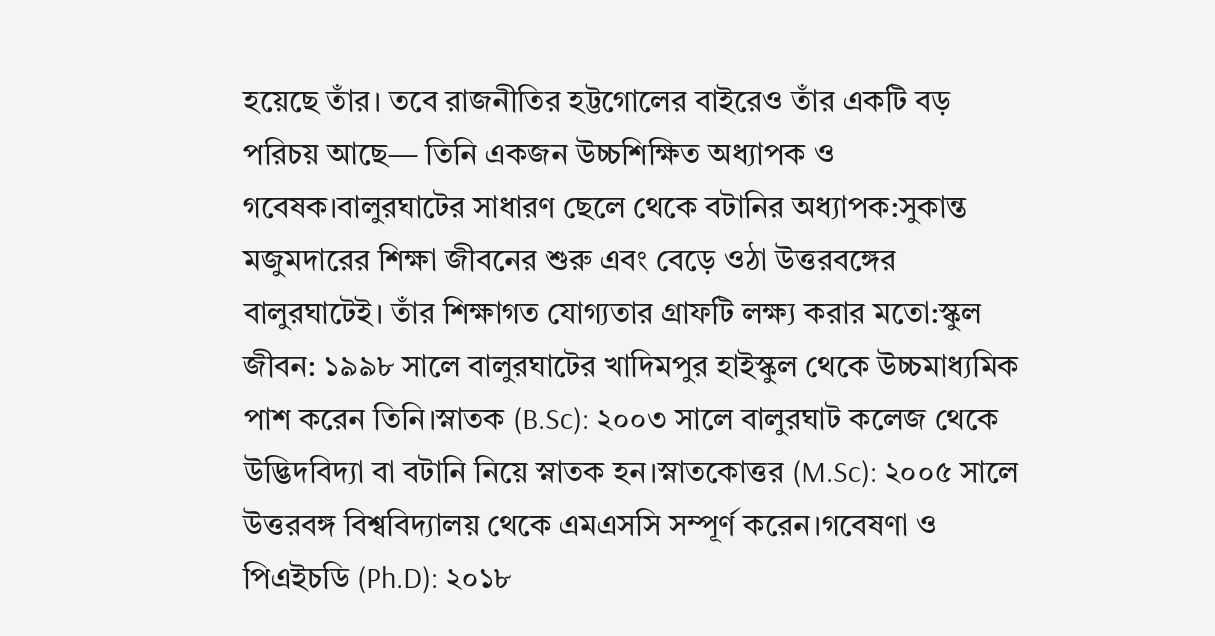হয়েছে তাঁর। তবে রাজনীতির হট্টগোলের বাইরেও তাঁর একটি বড় পরিচয় আছে— তিনি একজন উচ্চশিক্ষিত অধ্যাপক ও গবেষক।বালুরঘাটের সাধারণ ছেলে থেকে বটানির অধ্যাপক:সুকান্ত মজুমদারের শিক্ষা জীবনের শুরু এবং বেড়ে ওঠা উত্তরবঙ্গের বালুরঘাটেই। তাঁর শিক্ষাগত যোগ্যতার গ্রাফটি লক্ষ্য করার মতো:স্কুল জীবন: ১৯৯৮ সালে বালুরঘাটের খাদিমপুর হাইস্কুল থেকে উচ্চমাধ্যমিক পাশ করেন তিনি।স্নাতক (B.Sc): ২০০৩ সালে বালুরঘাট কলেজ থেকে উদ্ভিদবিদ্যা বা বটানি নিয়ে স্নাতক হন।স্নাতকোত্তর (M.Sc): ২০০৫ সালে উত্তরবঙ্গ বিশ্ববিদ্যালয় থেকে এমএসসি সম্পূর্ণ করেন।গবেষণা ও পিএইচডি (Ph.D): ২০১৮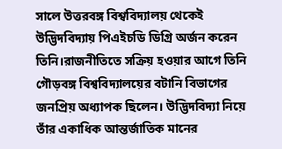সালে উত্তরবঙ্গ বিশ্ববিদ্যালয় থেকেই উদ্ভিদবিদ্যায় পিএইচডি ডিগ্রি অর্জন করেন তিনি।রাজনীতিতে সক্রিয় হওয়ার আগে তিনি গৌড়বঙ্গ বিশ্ববিদ্যালয়ের বটানি বিভাগের জনপ্রিয় অধ্যাপক ছিলেন। উদ্ভিদবিদ্যা নিয়ে তাঁর একাধিক আন্তর্জাতিক মানের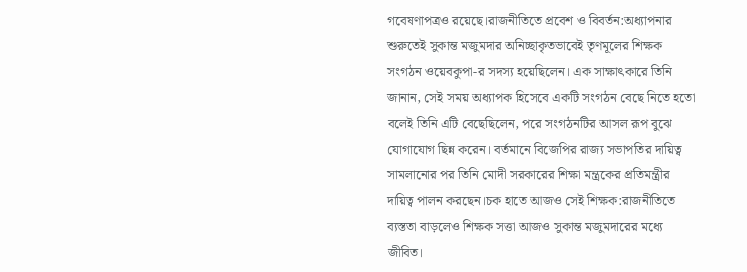গবেষণাপত্রও রয়েছে।রাজনীতিতে প্রবেশ ও বিবর্তন:অধ্যাপনার শুরুতেই সুকান্ত মজুমদার অনিচ্ছাকৃতভাবেই তৃণমূলের শিক্ষক সংগঠন ওয়েবকুপা-র সদস্য হয়েছিলেন। এক সাক্ষাৎকারে তিনি জানান, সেই সময় অধ্যাপক হিসেবে একটি সংগঠন বেছে নিতে হতো বলেই তিনি এটি বেছেছিলেন, পরে সংগঠনটির আসল রূপ বুঝে যোগাযোগ ছিন্ন করেন। বর্তমানে বিজেপির রাজ্য সভাপতির দায়িত্ব সামলানোর পর তিনি মোদী সরকারের শিক্ষা মন্ত্রকের প্রতিমন্ত্রীর দায়িত্ব পালন করছেন।চক হাতে আজও সেই শিক্ষক:রাজনীতিতে ব্যস্ততা বাড়লেও শিক্ষক সত্তা আজও সুকান্ত মজুমদারের মধ্যে জীবিত।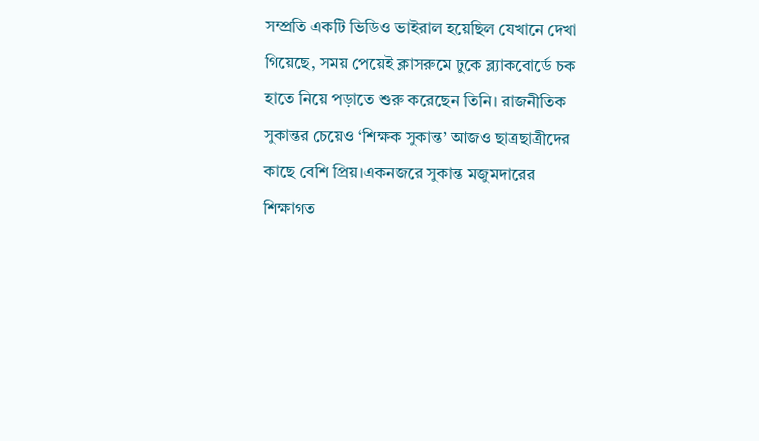সম্প্রতি একটি ভিডিও ভাইরাল হয়েছিল যেখানে দেখা গিয়েছে, সময় পেয়েই ক্লাসরুমে ঢুকে ব্ল্যাকবোর্ডে চক হাতে নিয়ে পড়াতে শুরু করেছেন তিনি। রাজনীতিক সুকান্তর চেয়েও ‘শিক্ষক সুকান্ত’ আজও ছাত্রছাত্রীদের কাছে বেশি প্রিয়।একনজরে সুকান্ত মজুমদারের শিক্ষাগত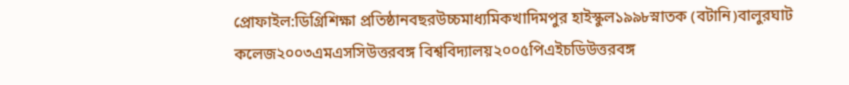প্রোফাইল:ডিগ্রিশিক্ষা প্রতিষ্ঠানবছরউচ্চমাধ্যমিকখাদিমপুর হাইস্কুল১৯৯৮স্নাতক (বটানি)বালুরঘাট কলেজ২০০৩এমএসসিউত্তরবঙ্গ বিশ্ববিদ্যালয়২০০৫পিএইচডিউত্তরবঙ্গ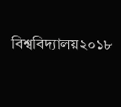বিশ্ববিদ্যালয়২০১৮